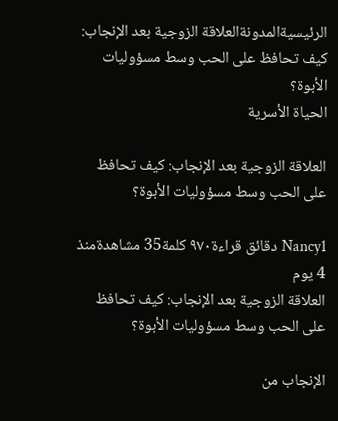الرئيسيةالمدونةالعلاقة الزوجية بعد الإنجاب: كيف تحافظ على الحب وسط مسؤوليات الأبوة؟
الحياة الأسرية

العلاقة الزوجية بعد الإنجاب: كيف تحافظ على الحب وسط مسؤوليات الأبوة؟

Nancy1 دقائق قراءة٩٧٠ كلمة35 مشاهدةمنذ 4 يوم
العلاقة الزوجية بعد الإنجاب: كيف تحافظ على الحب وسط مسؤوليات الأبوة؟

الإنجاب من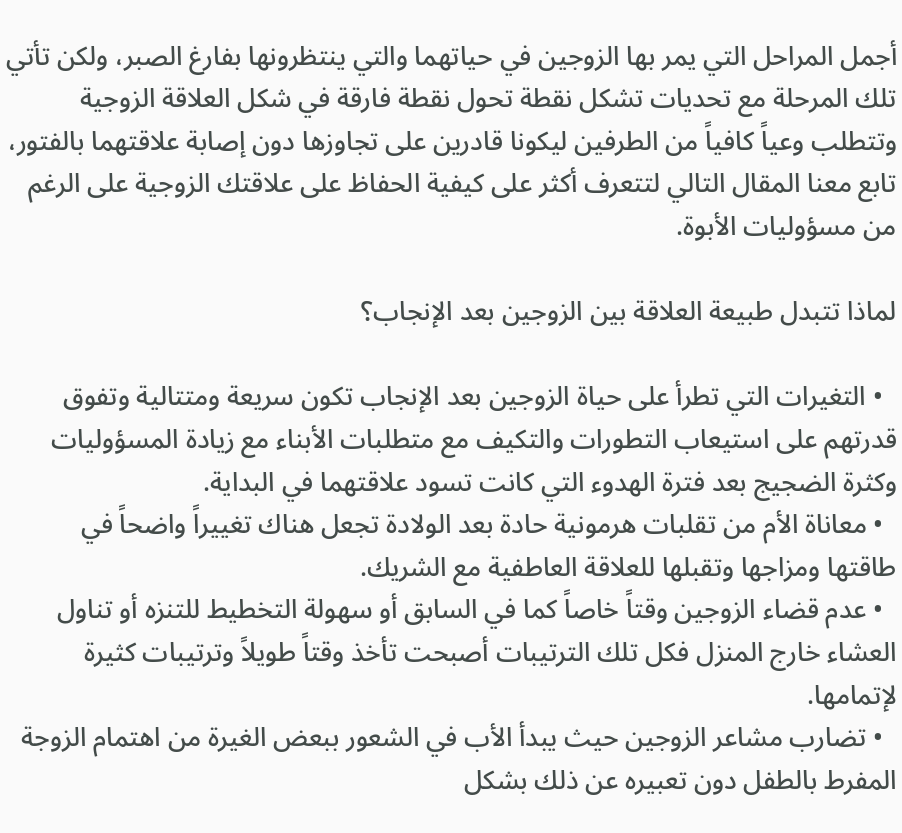أجمل المراحل التي يمر بها الزوجين في حياتهما والتي ينتظرونها بفارغ الصبر، ولكن تأتي تلك المرحلة مع تحديات تشكل نقطة تحول نقطة فارقة في شكل العلاقة الزوجية وتتطلب وعياً كافياً من الطرفين ليكونا قادرين على تجاوزها دون إصابة علاقتهما بالفتور، تابع معنا المقال التالي لتتعرف أكثر على كيفية الحفاظ على علاقتك الزوجية على الرغم من مسؤوليات الأبوة.

لماذا تتبدل طبيعة العلاقة بين الزوجين بعد الإنجاب؟

  • التغيرات التي تطرأ على حياة الزوجين بعد الإنجاب تكون سريعة ومتتالية وتفوق قدرتهم على استيعاب التطورات والتكيف مع متطلبات الأبناء مع زيادة المسؤوليات وكثرة الضجيج بعد فترة الهدوء التي كانت تسود علاقتهما في البداية.
  • معاناة الأم من تقلبات هرمونية حادة بعد الولادة تجعل هناك تغييراً واضحاً في طاقتها ومزاجها وتقبلها للعلاقة العاطفية مع الشريك.
  • عدم قضاء الزوجين وقتاً خاصاً كما في السابق أو سهولة التخطيط للتنزه أو تناول العشاء خارج المنزل فكل تلك الترتيبات أصبحت تأخذ وقتاً طويلاً وترتيبات كثيرة لإتمامها.
  • تضارب مشاعر الزوجين حيث يبدأ الأب في الشعور ببعض الغيرة من اهتمام الزوجة المفرط بالطفل دون تعبيره عن ذلك بشكل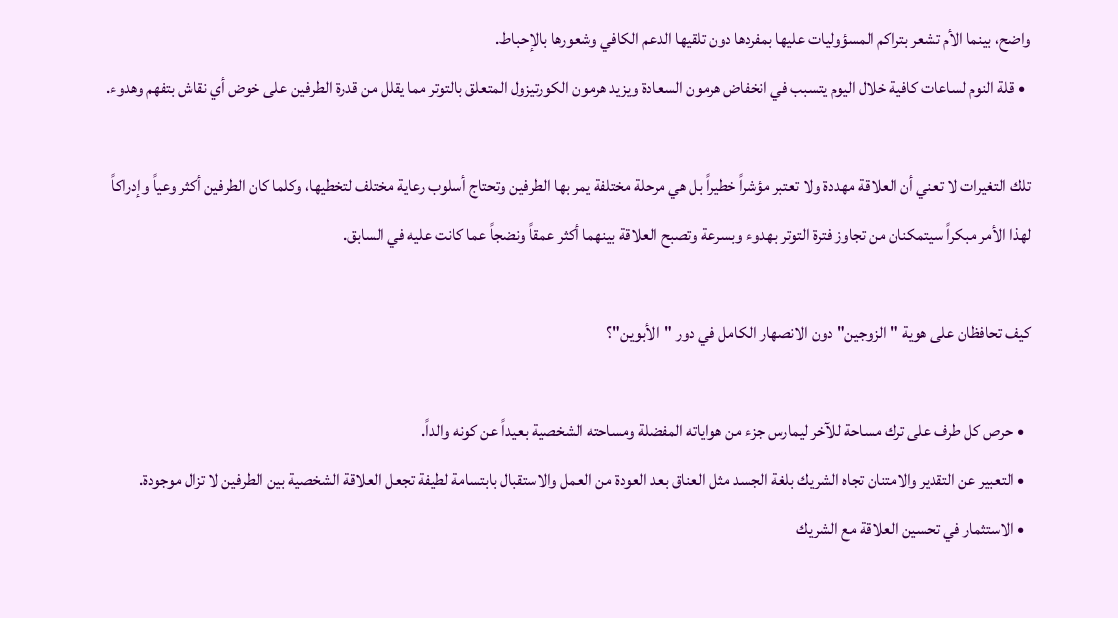واضح، بينما الأم تشعر بتراكم المسؤوليات عليها بمفردها دون تلقيها الدعم الكافي وشعورها بالإحباط.
  • قلة النوم لساعات كافية خلال اليوم يتسبب في انخفاض هرمون السعادة ويزيد هرمون الكورتيزول المتعلق بالتوتر مما يقلل من قدرة الطرفين على خوض أي نقاش بتفهم وهدوء.

تلك التغيرات لا تعني أن العلاقة مهددة ولا تعتبر مؤشراً خطيراً بل هي مرحلة مختلفة يمر بها الطرفين وتحتاج أسلوب رعاية مختلف لتخطيها، وكلما كان الطرفين أكثر وعياً وإدراكاً لهذا الأمر مبكراً سيتمكنان من تجاوز فترة التوتر بهدوء وبسرعة وتصبح العلاقة بينهما أكثر عمقاً ونضجاً عما كانت عليه في السابق.

كيف تحافظان على هوية "الزوجين" دون الانصهار الكامل في دور "الأبوين"؟

  • حرص كل طرف على ترك مساحة للآخر ليمارس جزء من هواياته المفضلة ومساحته الشخصية بعيداً عن كونه والداً.
  • التعبير عن التقدير والامتنان تجاه الشريك بلغة الجسد مثل العناق بعد العودة من العمل والاستقبال بابتسامة لطيفة تجعل العلاقة الشخصية بين الطرفين لا تزال موجودة.
  • الاستثمار في تحسين العلاقة مع الشريك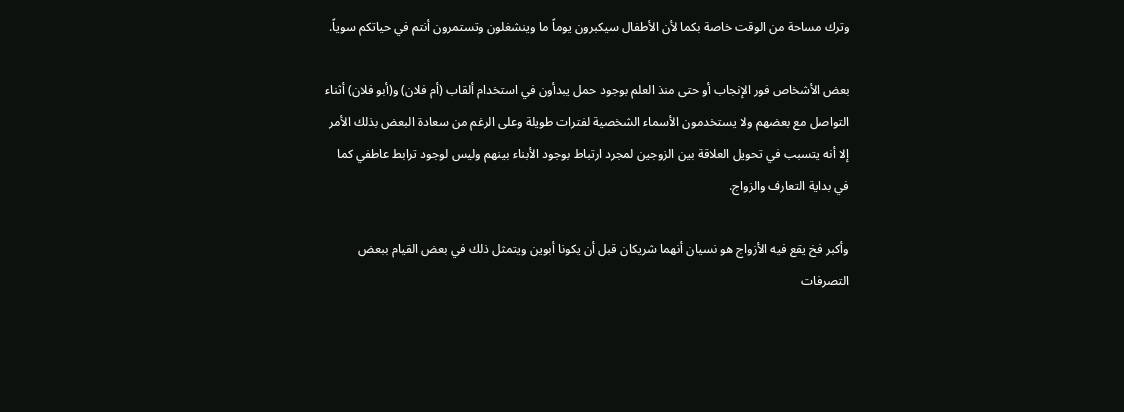وترك مساحة من الوقت خاصة بكما لأن الأطفال سيكبرون يوماً ما وينشغلون وتستمرون أنتم في حياتكم سوياً.

بعض الأشخاص فور الإنجاب أو حتى منذ العلم بوجود حمل يبدأون في استخدام ألقاب (أم فلان) و(أبو فلان) أثناء التواصل مع بعضهم ولا يستخدمون الأسماء الشخصية لفترات طويلة وعلى الرغم من سعادة البعض بذلك الأمر إلا أنه يتسبب في تحويل العلاقة بين الزوجين لمجرد ارتباط بوجود الأبناء بينهم وليس لوجود ترابط عاطفي كما في بداية التعارف والزواج.

وأكبر فخ يقع فيه الأزواج هو نسيان أنهما شريكان قبل أن يكونا أبوين ويتمثل ذلك في بعض القيام ببعض التصرفات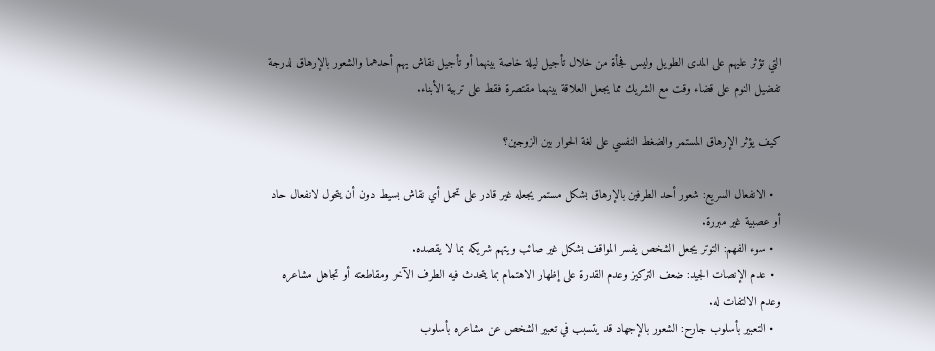التي تؤثر عليهم على المدى الطويل وليس فجأة من خلال تأجيل ليلة خاصة بينهما أو تأجيل نقاش يهم أحدهما والشعور بالإرهاق لدرجة تفضيل النوم على قضاء وقت مع الشريك مما يجعل العلاقة بينهما مقتصرة فقط على تربية الأبناء.

كيف يؤثر الإرهاق المستمر والضغط النفسي على لغة الحوار بين الزوجين؟

  • الانفعال السريع: شعور أحد الطرفين بالإرهاق بشكل مستمر يجعله غير قادر على تحمل أي نقاش بسيط دون أن يتحول لانفعال حاد أو عصبية غير مبررة.
  • سوء الفهم: التوتر يجعل الشخص يفسر المواقف بشكل غير صائب ويتهم شريكه بما لا يقصده.
  • عدم الإنصات الجيد: ضعف التركيز وعدم القدرة على إظهار الاهتمام بما يتحدث فيه الطرف الآخر ومقاطعته أو تجاهل مشاعره وعدم الالتفات له.
  • التعبير بأسلوب جارح: الشعور بالإجهاد قد يتسبب في تعبير الشخص عن مشاعره بأسلوب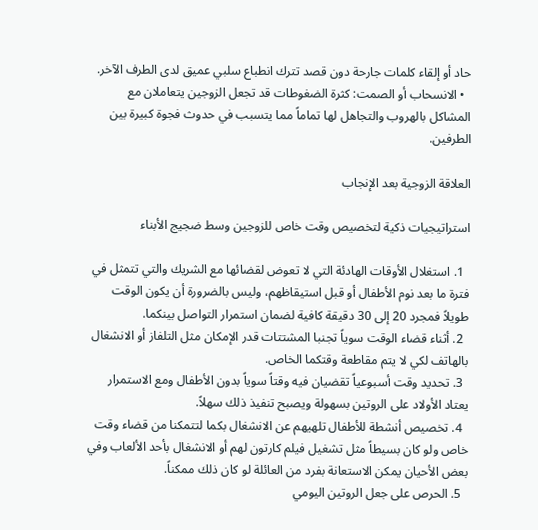حاد أو إلقاء كلمات جارحة دون قصد تترك انطباع سلبي عميق لدى الطرف الآخر.
  • الانسحاب أو الصمت: كثرة الضغوطات قد تجعل الزوجين يتعاملان مع المشاكل بالهروب والتجاهل لها تماماً مما يتسبب في حدوث فجوة كبيرة بين الطرفين.

العلاقة الزوجية بعد الإنجاب

استراتيجيات ذكية لتخصيص وقت خاص للزوجين وسط ضجيج الأبناء

  1. استغلال الأوقات الهادئة التي لا تعوض لقضائها مع الشريك والتي تتمثل في فترة ما بعد نوم الأطفال أو قبل استيقاظهم، وليس بالضرورة أن يكون الوقت طويلاً فمجرد 20 إلى 30 دقيقة كافية لضمان استمرار التواصل بينكما.
  2. أثناء قضاء الوقت سوياً تجنبا المشتتات قدر الإمكان مثل التلفاز أو الانشغال بالهاتف لكي لا يتم مقاطعة وقتكما الخاص.
  3. تحديد وقت أسبوعياً تقضيان فيه وقتاً سوياً بدون الأطفال ومع الاستمرار يعتاد الأولاد على الروتين بسهولة ويصبح تنفيذ ذلك سهلاً.
  4. تخصيص أنشطة للأطفال تلهيهم عن الانشغال بكما لتتمكنا من قضاء وقت خاص ولو كان بسيطاً مثل تشغيل فيلم كارتون لهم أو الانشغال بأحد الألعاب وفي بعض الأحيان يمكن الاستعانة بفرد من العائلة لو كان ذلك ممكناً.
  5. الحرص على جعل الروتين اليومي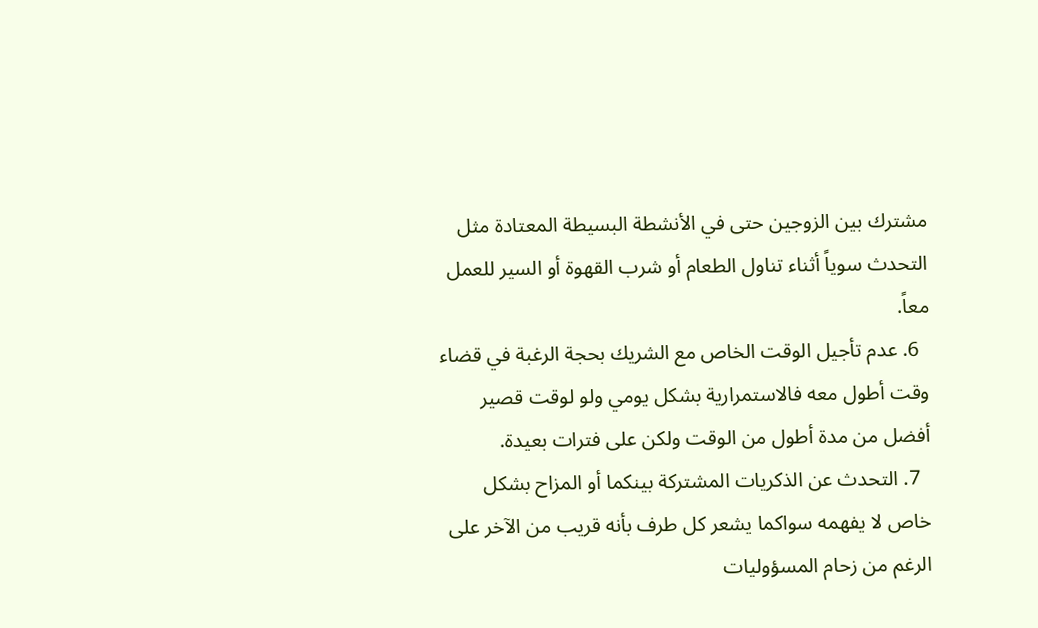مشترك بين الزوجين حتى في الأنشطة البسيطة المعتادة مثل التحدث سوياً أثناء تناول الطعام أو شرب القهوة أو السير للعمل معاً.
  6. عدم تأجيل الوقت الخاص مع الشريك بحجة الرغبة في قضاء وقت أطول معه فالاستمرارية بشكل يومي ولو لوقت قصير أفضل من مدة أطول من الوقت ولكن على فترات بعيدة.
  7. التحدث عن الذكريات المشتركة بينكما أو المزاح بشكل خاص لا يفهمه سواكما يشعر كل طرف بأنه قريب من الآخر على الرغم من زحام المسؤوليات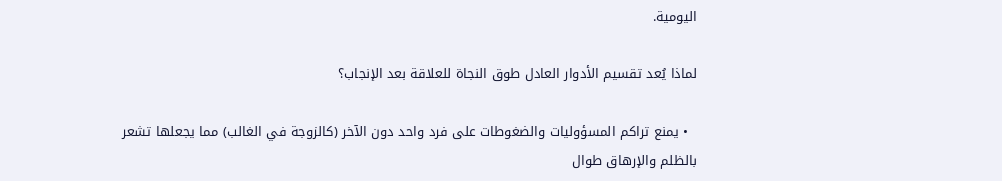اليومية.

لماذا يُعد تقسيم الأدوار العادل طوق النجاة للعلاقة بعد الإنجاب؟

  • يمنع تراكم المسؤوليات والضغوطات على فرد واحد دون الآخر (كالزوجة في الغالب) مما يجعلها تشعر بالظلم والإرهاق طوال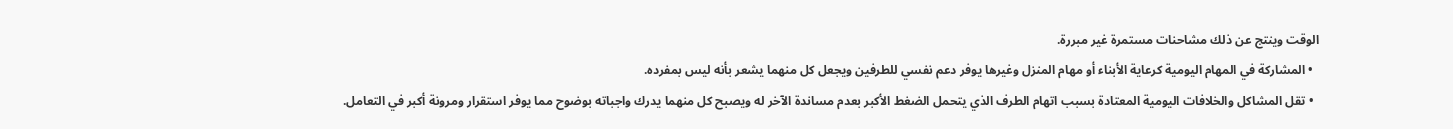الوقت وينتج عن ذلك مشاحنات مستمرة غير مبررة.
  • المشاركة في المهام اليومية كرعاية الأبناء أو مهام المنزل وغيرها يوفر دعم نفسي للطرفين ويجعل كل منهما يشعر بأنه ليس بمفرده.
  • تقل المشاكل والخلافات اليومية المعتادة بسبب اتهام الطرف الذي يتحمل الضغط الأكبر بعدم مساندة الآخر له ويصبح كل منهما يدرك واجباته بوضوح مما يوفر استقرار ومرونة أكبر في التعامل.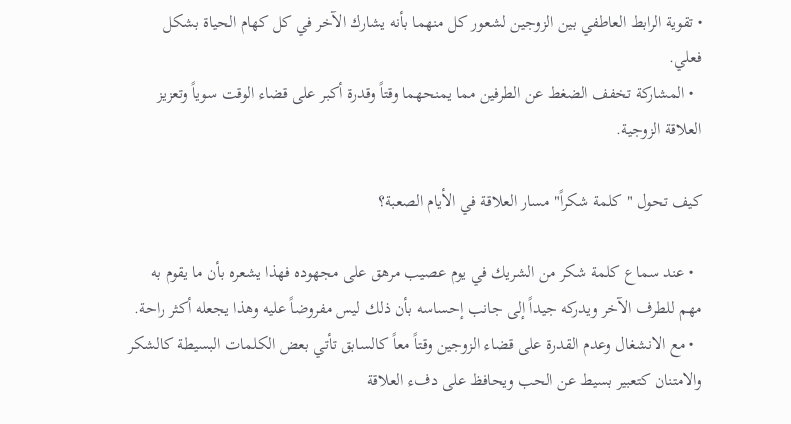• تقوية الرابط العاطفي بين الزوجين لشعور كل منهما بأنه يشارك الآخر في كل كهام الحياة بشكل فعلي.
  • المشاركة تخفف الضغط عن الطرفين مما يمنحهما وقتاً وقدرة أكبر على قضاء الوقت سوياً وتعزيز العلاقة الزوجية.

كيف تحول "كلمة شكراً" مسار العلاقة في الأيام الصعبة؟

  • عند سماع كلمة شكر من الشريك في يوم عصيب مرهق على مجهوده فهذا يشعره بأن ما يقوم به مهم للطرف الآخر ويدركه جيداً إلى جانب إحساسه بأن ذلك ليس مفروضاً عليه وهذا يجعله أكثر راحة.
  • مع الانشغال وعدم القدرة على قضاء الزوجين وقتاً معاً كالسابق تأتي بعض الكلمات البسيطة كالشكر والامتنان كتعبير بسيط عن الحب ويحافظ على دفء العلاقة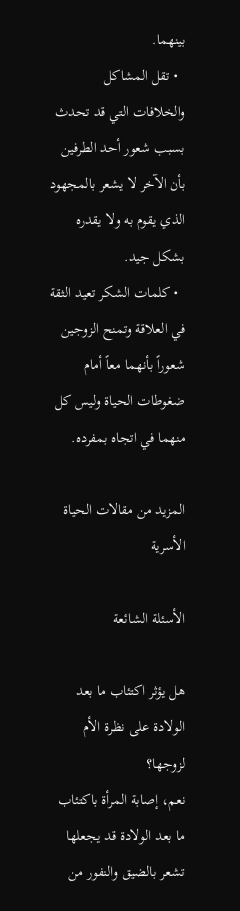بينهما.
  • تقل المشاكل والخلافات التي قد تحدث بسبب شعور أحد الطرفين بأن الآخر لا يشعر بالمجهود الذي يقوم به ولا يقدره بشكل جيد.
  • كلمات الشكر تعيد الثقة في العلاقة وتمنح الزوجين شعوراً بأنهما معاً أمام ضغوطات الحياة وليس كل منهما في اتجاه بمفرده.

المزيد من مقالات الحياة الأسرية

الأسئلة الشائعة

هل يؤثر اكتئاب ما بعد الولادة على نظرة الأم لزوجها؟
نعم، إصابة المرأة باكتئاب ما بعد الولادة قد يجعلها تشعر بالضيق والنفور من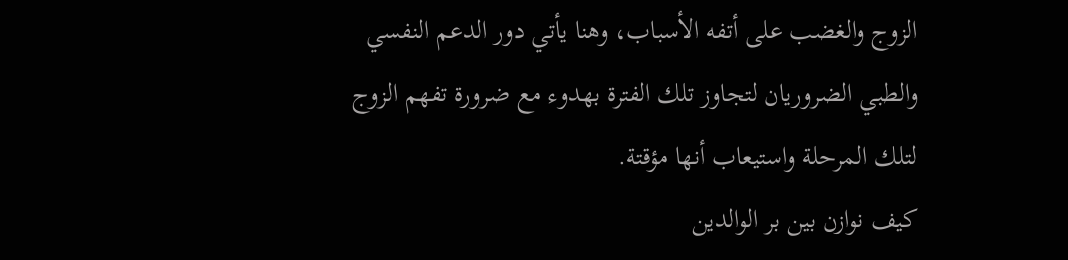الزوج والغضب على أتفه الأسباب، وهنا يأتي دور الدعم النفسي والطبي الضروريان لتجاوز تلك الفترة بهدوء مع ضرورة تفهم الزوج لتلك المرحلة واستيعاب أنها مؤقتة.
كيف نوازن بين بر الوالدين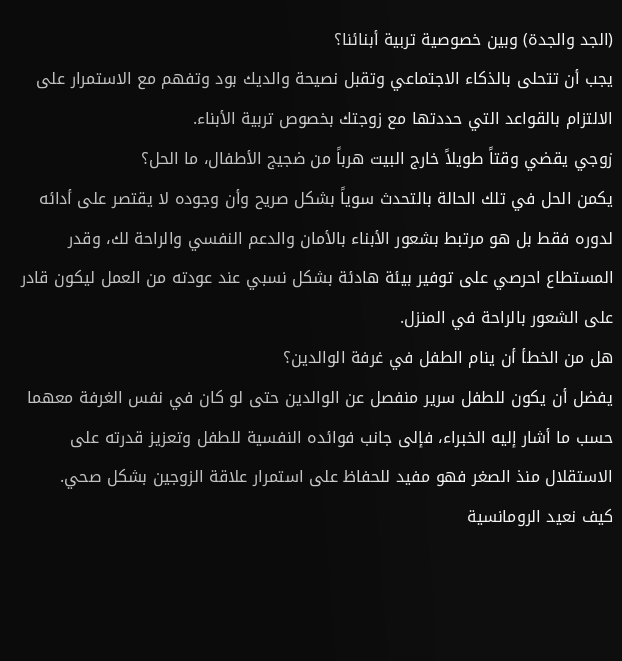(الجد والجدة) وبين خصوصية تربية أبنائنا؟
يجب أن تتحلى بالذكاء الاجتماعي وتقبل نصيحة والديك بود وتفهم مع الاستمرار على الالتزام بالقواعد التي حددتها مع زوجتك بخصوص تربية الأبناء.
زوجي يقضي وقتاً طويلاً خارج البيت هرباً من ضجيج الأطفال، ما الحل؟
يكمن الحل في تلك الحالة بالتحدث سوياً بشكل صريح وأن وجوده لا يقتصر على أدائه لدوره فقط بل هو مرتبط بشعور الأبناء بالأمان والدعم النفسي والراحة لك، وقدر المستطاع احرصي على توفير بيئة هادئة بشكل نسبي عند عودته من العمل ليكون قادر على الشعور بالراحة في المنزل.
هل من الخطأ أن ينام الطفل في غرفة الوالدين؟
يفضل أن يكون للطفل سرير منفصل عن الوالدين حتى لو كان في نفس الغرفة معهما حسب ما أشار إليه الخبراء، فإلى جانب فوائده النفسية للطفل وتعزيز قدرته على الاستقلال منذ الصغر فهو مفيد للحفاظ على استمرار علاقة الزوجين بشكل صحي.
كيف نعيد الرومانسية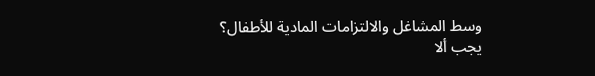وسط المشاغل والالتزامات المادية للأطفال؟
يجب ألا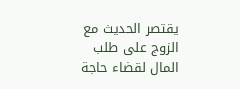يقتصر الحديث مع الزوج على طلب المال لقضاء حاجة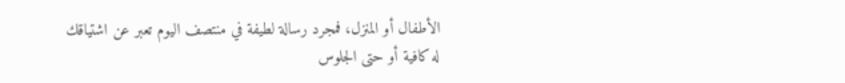الأطفال أو المنزل، فمجرد رسالة لطيفة في منتصف اليوم تعبر عن اشتياقك له كافية أو حتى الجلوس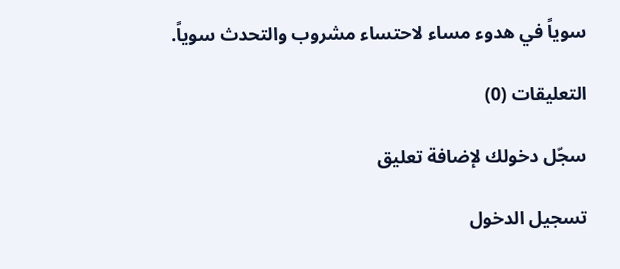سوياً في هدوء مساء لاحتساء مشروب والتحدث سوياً.

التعليقات (0)

سجّل دخولك لإضافة تعليق

تسجيل الدخول